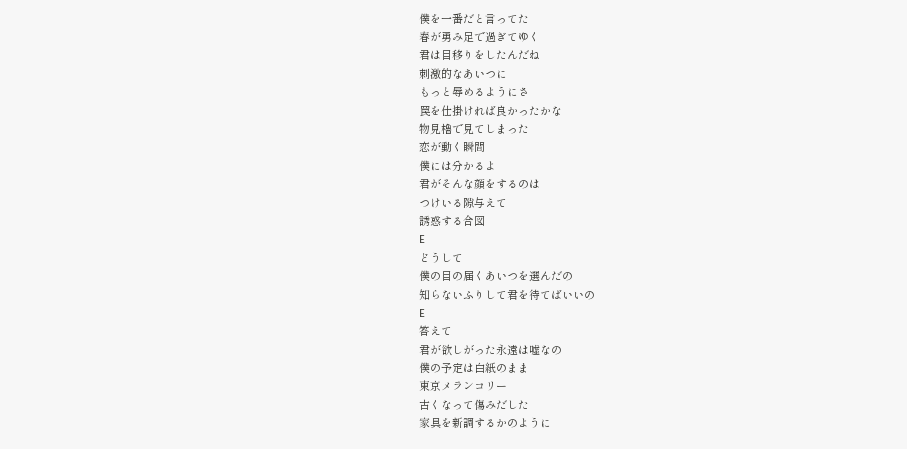僕を一番だと言ってた
春が勇み足で過ぎてゆく
君は目移りをしたんだね
刺激的なあいつに
もっと辱めるようにさ
罠を仕掛ければ良かったかな
物見櫓で見てしまった
恋が動く瞬間
僕には分かるよ
君がそんな顔をするのは
つけいる隙与えて
誘惑する合図
E
どうして
僕の目の届くあいつを選んだの
知らないふりして君を待てばいいの
E
答えて
君が欲しがった永遠は嘘なの
僕の予定は白紙のまま
東京メランコリー
古くなって傷みだした
家具を新調するかのように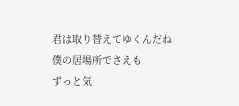君は取り替えてゆくんだね
僕の居場所でさえも
ずっと気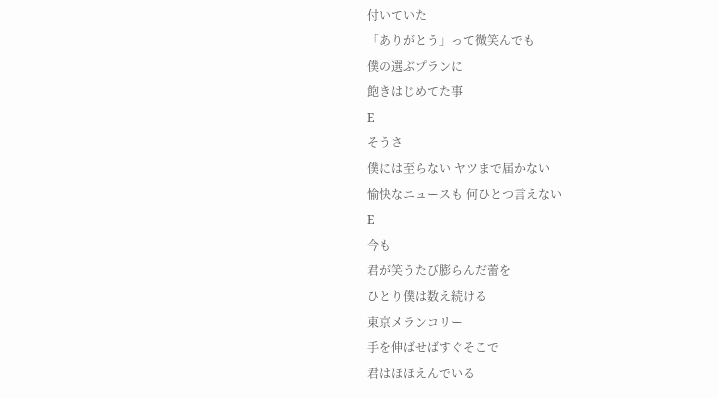付いていた
「ありがとう」って微笑んでも
僕の選ぶプランに
飽きはじめてた事
E
そうさ
僕には至らない ヤツまで届かない
愉快なニュースも 何ひとつ言えない
E
今も
君が笑うたび膨らんだ蕾を
ひとり僕は数え続ける
東京メランコリー
手を伸ばせばすぐそこで
君はほほえんでいる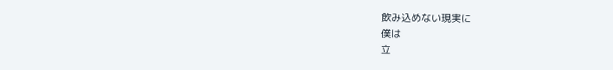飲み込めない現実に
僕は
立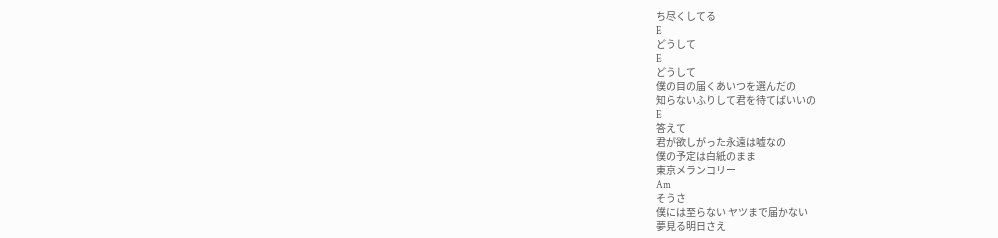ち尽くしてる
E
どうして
E
どうして
僕の目の届くあいつを選んだの
知らないふりして君を待てばいいの
E
答えて
君が欲しがった永遠は嘘なの
僕の予定は白紙のまま
東京メランコリー
Am
そうさ
僕には至らない ヤツまで届かない
夢見る明日さえ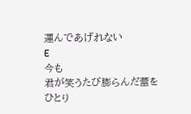運んであげれない
E
今も
君が笑うたび膨らんだ蕾を
ひとり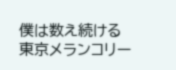僕は数え続ける
東京メランコリー